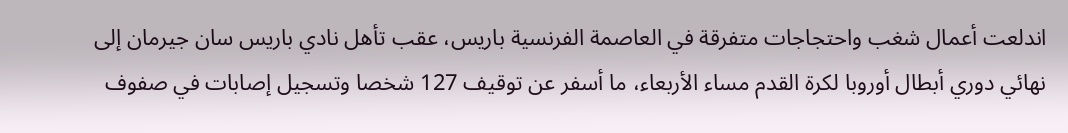اندلعت أعمال شغب واحتجاجات متفرقة في العاصمة الفرنسية باريس، عقب تأهل نادي باريس سان جيرمان إلى نهائي دوري أبطال أوروبا لكرة القدم مساء الأربعاء، ما أسفر عن توقيف 127 شخصا وتسجيل إصابات في صفوف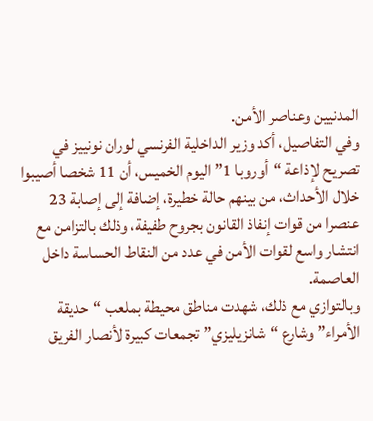المدنيين وعناصر الأمن.
وفي التفاصيل، أكد وزير الداخلية الفرنسي لوران نونييز في تصريح لإذاعة “أوروبا 1” اليوم الخميس، أن 11 شخصا أصيبوا خلال الأحداث، من بينهم حالة خطيرة، إضافة إلى إصابة 23 عنصرا من قوات إنفاذ القانون بجروح طفيفة، وذلك بالتزامن مع انتشار واسع لقوات الأمن في عدد من النقاط الحساسة داخل العاصمة.
وبالتوازي مع ذلك، شهدت مناطق محيطة بملعب “حديقة الأمراء” وشارع “شانزيليزي” تجمعات كبيرة لأنصار الفريق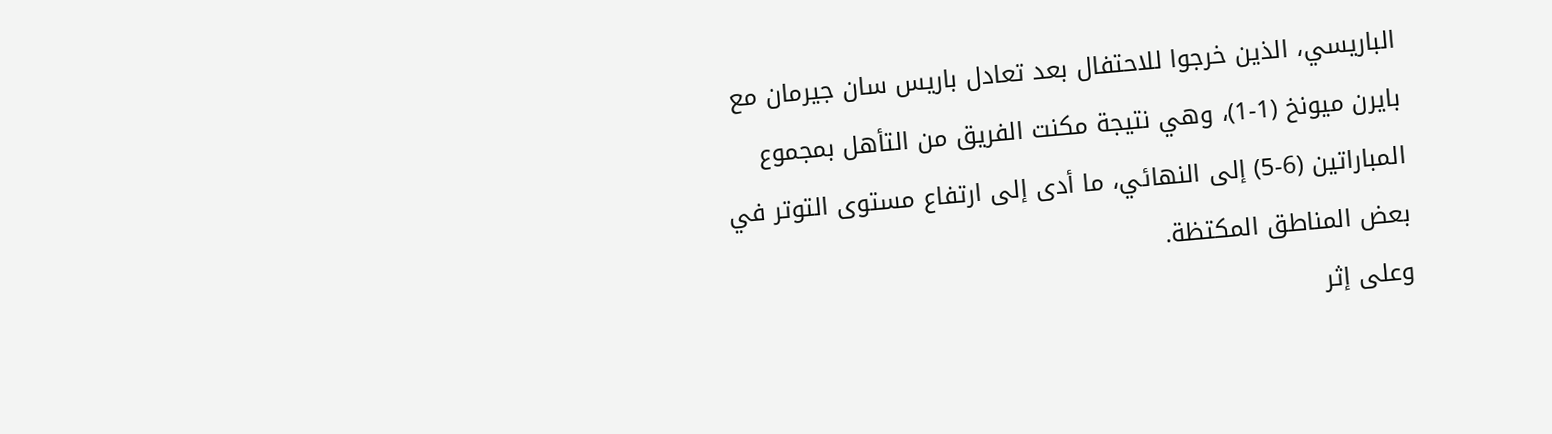الباريسي، الذين خرجوا للاحتفال بعد تعادل باريس سان جيرمان مع بايرن ميونخ (1-1)، وهي نتيجة مكنت الفريق من التأهل بمجموع المباراتين (6-5) إلى النهائي، ما أدى إلى ارتفاع مستوى التوتر في بعض المناطق المكتظة.
وعلى إثر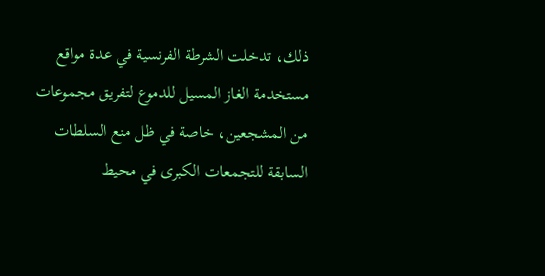ذلك، تدخلت الشرطة الفرنسية في عدة مواقع مستخدمة الغاز المسيل للدموع لتفريق مجموعات من المشجعين، خاصة في ظل منع السلطات السابقة للتجمعات الكبرى في محيط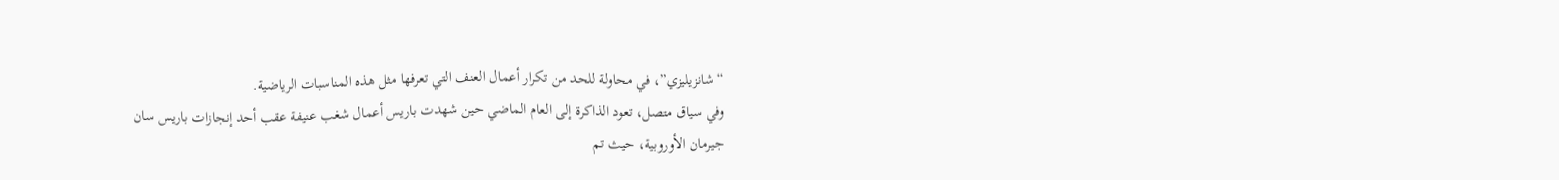“شانزيليزي”، في محاولة للحد من تكرار أعمال العنف التي تعرفها مثل هذه المناسبات الرياضية.
وفي سياق متصل، تعود الذاكرة إلى العام الماضي حين شهدت باريس أعمال شغب عنيفة عقب أحد إنجازات باريس سان جيرمان الأوروبية، حيث تم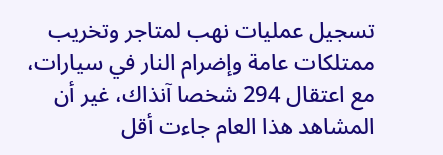تسجيل عمليات نهب لمتاجر وتخريب ممتلكات عامة وإضرام النار في سيارات، مع اعتقال 294 شخصا آنذاك، غير أن المشاهد هذا العام جاءت أقل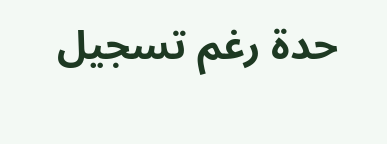حدة رغم تسجيل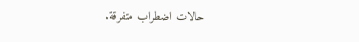حالات اضطراب متفرقة.